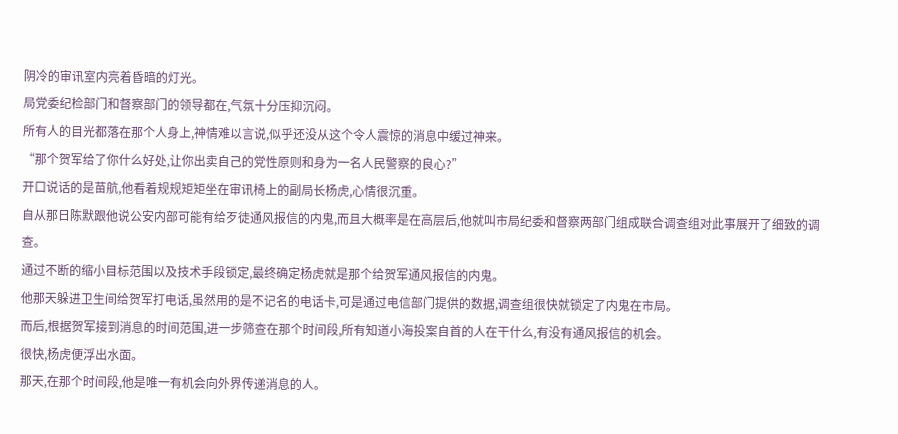阴冷的审讯室内亮着昏暗的灯光。
局党委纪检部门和督察部门的领导都在,气氛十分压抑沉闷。
所有人的目光都落在那个人身上,神情难以言说,似乎还没从这个令人震惊的消息中缓过神来。
“那个贺军给了你什么好处,让你出卖自己的党性原则和身为一名人民警察的良心?”
开口说话的是苗航,他看着规规矩矩坐在审讯椅上的副局长杨虎,心情很沉重。
自从那日陈默跟他说公安内部可能有给歹徒通风报信的内鬼,而且大概率是在高层后,他就叫市局纪委和督察两部门组成联合调查组对此事展开了细致的调查。
通过不断的缩小目标范围以及技术手段锁定,最终确定杨虎就是那个给贺军通风报信的内鬼。
他那天躲进卫生间给贺军打电话,虽然用的是不记名的电话卡,可是通过电信部门提供的数据,调查组很快就锁定了内鬼在市局。
而后,根据贺军接到消息的时间范围,进一步筛查在那个时间段,所有知道小海投案自首的人在干什么,有没有通风报信的机会。
很快,杨虎便浮出水面。
那天,在那个时间段,他是唯一有机会向外界传递消息的人。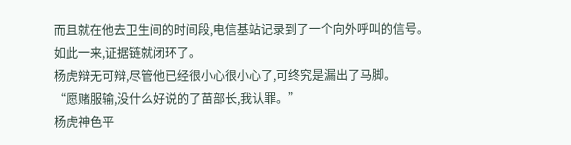而且就在他去卫生间的时间段,电信基站记录到了一个向外呼叫的信号。
如此一来,证据链就闭环了。
杨虎辩无可辩,尽管他已经很小心很小心了,可终究是漏出了马脚。
“愿赌服输,没什么好说的了苗部长,我认罪。”
杨虎神色平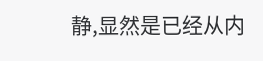静,显然是已经从内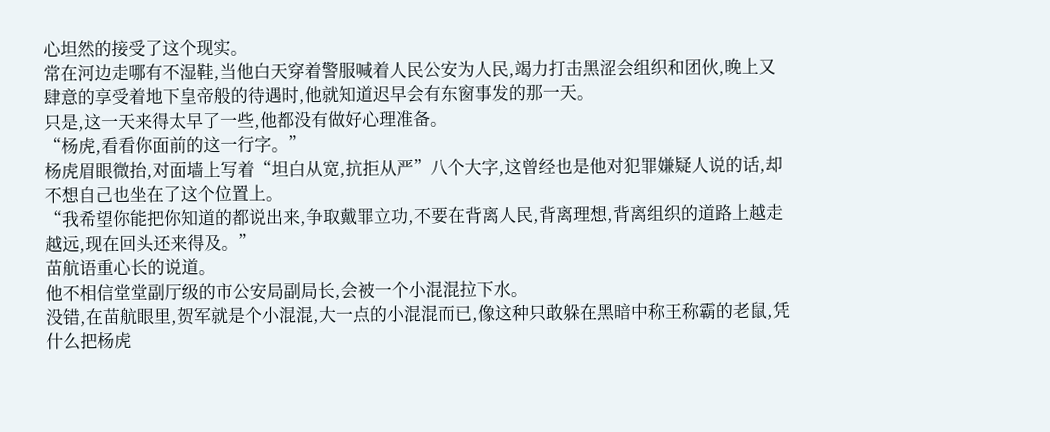心坦然的接受了这个现实。
常在河边走哪有不湿鞋,当他白天穿着警服喊着人民公安为人民,竭力打击黑涩会组织和团伙,晚上又肆意的享受着地下皇帝般的待遇时,他就知道迟早会有东窗事发的那一天。
只是,这一天来得太早了一些,他都没有做好心理准备。
“杨虎,看看你面前的这一行字。”
杨虎眉眼微抬,对面墙上写着“坦白从宽,抗拒从严”八个大字,这曾经也是他对犯罪嫌疑人说的话,却不想自己也坐在了这个位置上。
“我希望你能把你知道的都说出来,争取戴罪立功,不要在背离人民,背离理想,背离组织的道路上越走越远,现在回头还来得及。”
苗航语重心长的说道。
他不相信堂堂副厅级的市公安局副局长,会被一个小混混拉下水。
没错,在苗航眼里,贺军就是个小混混,大一点的小混混而已,像这种只敢躲在黑暗中称王称霸的老鼠,凭什么把杨虎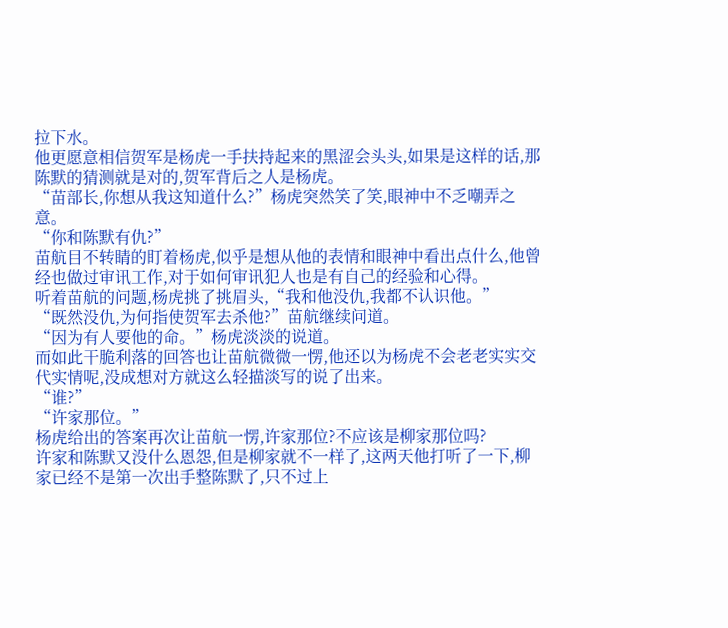拉下水。
他更愿意相信贺军是杨虎一手扶持起来的黑涩会头头,如果是这样的话,那陈默的猜测就是对的,贺军背后之人是杨虎。
“苗部长,你想从我这知道什么?”杨虎突然笑了笑,眼神中不乏嘲弄之意。
“你和陈默有仇?”
苗航目不转睛的盯着杨虎,似乎是想从他的表情和眼神中看出点什么,他曾经也做过审讯工作,对于如何审讯犯人也是有自己的经验和心得。
听着苗航的问题,杨虎挑了挑眉头,“我和他没仇,我都不认识他。”
“既然没仇,为何指使贺军去杀他?”苗航继续问道。
“因为有人要他的命。”杨虎淡淡的说道。
而如此干脆利落的回答也让苗航微微一愣,他还以为杨虎不会老老实实交代实情呢,没成想对方就这么轻描淡写的说了出来。
“谁?”
“许家那位。”
杨虎给出的答案再次让苗航一愣,许家那位?不应该是柳家那位吗?
许家和陈默又没什么恩怨,但是柳家就不一样了,这两天他打听了一下,柳家已经不是第一次出手整陈默了,只不过上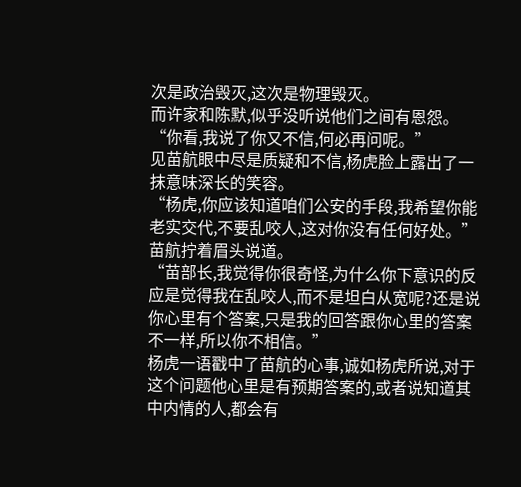次是政治毁灭,这次是物理毁灭。
而许家和陈默,似乎没听说他们之间有恩怨。
“你看,我说了你又不信,何必再问呢。”
见苗航眼中尽是质疑和不信,杨虎脸上露出了一抹意味深长的笑容。
“杨虎,你应该知道咱们公安的手段,我希望你能老实交代,不要乱咬人,这对你没有任何好处。”苗航拧着眉头说道。
“苗部长,我觉得你很奇怪,为什么你下意识的反应是觉得我在乱咬人,而不是坦白从宽呢?还是说你心里有个答案,只是我的回答跟你心里的答案不一样,所以你不相信。”
杨虎一语戳中了苗航的心事,诚如杨虎所说,对于这个问题他心里是有预期答案的,或者说知道其中内情的人,都会有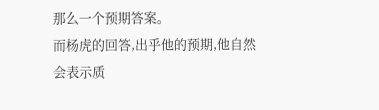那么一个预期答案。
而杨虎的回答,出乎他的预期,他自然会表示质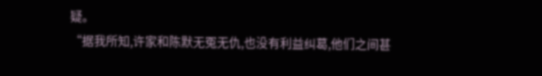疑。
“据我所知,许家和陈默无冤无仇,也没有利益纠葛,他们之间甚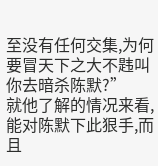至没有任何交集,为何要冒天下之大不韪叫你去暗杀陈默?”
就他了解的情况来看,能对陈默下此狠手,而且